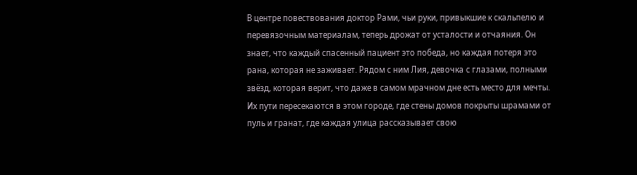В центре повествования доктор Рами, чьи руки, привыкшие к скальпелю и перевязочным материалам, теперь дрожат от усталости и отчаяния. Он знает, что каждый спасенный пациент это победа, но каждая потеря это рана, которая не заживает. Рядом с ним Лия, девочка с глазами, полными звёзд, которая верит, что даже в самом мрачном дне есть место для мечты. Их пути пересекаются в этом городе, где стены домов покрыты шрамами от пуль и гранат, где каждая улица рассказывает свою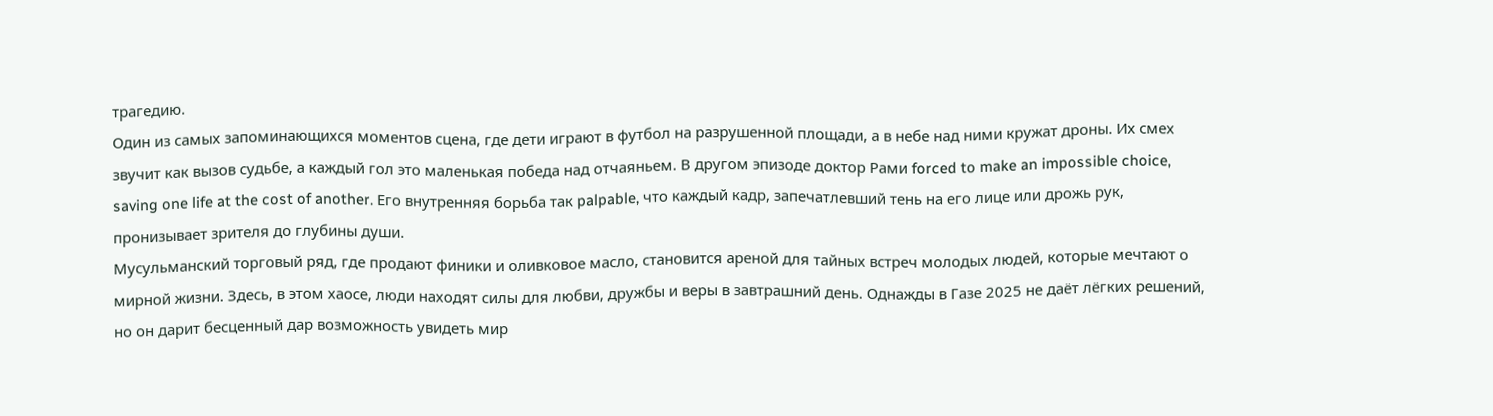трагедию.
Один из самых запоминающихся моментов сцена, где дети играют в футбол на разрушенной площади, а в небе над ними кружат дроны. Их смех звучит как вызов судьбе, а каждый гол это маленькая победа над отчаяньем. В другом эпизоде доктор Рами forced to make an impossible choice, saving one life at the cost of another. Его внутренняя борьба так palpable, что каждый кадр, запечатлевший тень на его лице или дрожь рук, пронизывает зрителя до глубины души.
Мусульманский торговый ряд, где продают финики и оливковое масло, становится ареной для тайных встреч молодых людей, которые мечтают о мирной жизни. Здесь, в этом хаосе, люди находят силы для любви, дружбы и веры в завтрашний день. Однажды в Газе 2025 не даёт лёгких решений, но он дарит бесценный дар возможность увидеть мир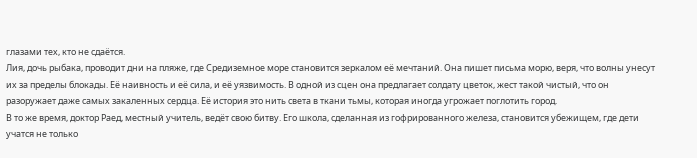глазами тех, кто не сдаётся.
Лия, дочь рыбака, проводит дни на пляже, где Средиземное море становится зеркалом её мечтаний. Она пишет письма морю, веря, что волны унесут их за пределы блокады. Её наивность и её сила, и её уязвимость. В одной из сцен она предлагает солдату цветок, жест такой чистый, что он разоружает даже самых закаленных сердца. Её история это нить света в ткани тьмы, которая иногда угрожает поглотить город.
В то же время, доктор Раед, местный учитель, ведёт свою битву. Его школа, сделанная из гофрированного железа, становится убежищем, где дети учатся не только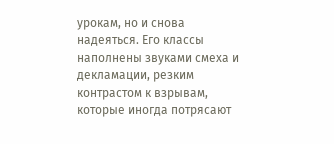урокам, но и снова надеяться. Его классы наполнены звуками смеха и декламации, резким контрастом к взрывам, которые иногда потрясают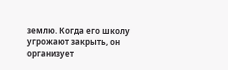землю. Когда его школу угрожают закрыть, он организует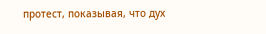протест, показывая, что дух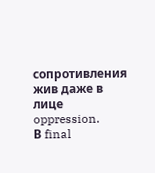сопротивления жив даже в лице oppression.
В final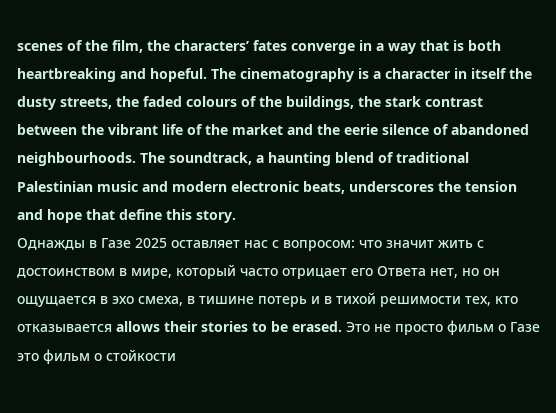scenes of the film, the characters’ fates converge in a way that is both heartbreaking and hopeful. The cinematography is a character in itself the dusty streets, the faded colours of the buildings, the stark contrast between the vibrant life of the market and the eerie silence of abandoned neighbourhoods. The soundtrack, a haunting blend of traditional Palestinian music and modern electronic beats, underscores the tension and hope that define this story.
Однажды в Газе 2025 оставляет нас с вопросом: что значит жить с достоинством в мире, который часто отрицает его Ответа нет, но он ощущается в эхо смеха, в тишине потерь и в тихой решимости тех, кто отказывается allows their stories to be erased. Это не просто фильм о Газе это фильм о стойкости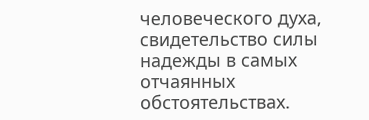человеческого духа, свидетельство силы надежды в самых отчаянных обстоятельствах.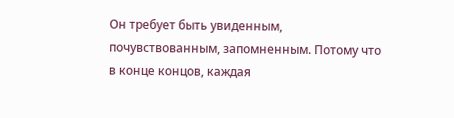Он требует быть увиденным, почувствованным, запомненным. Потому что в конце концов, каждая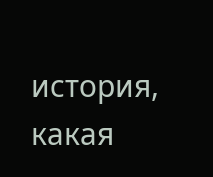история, какая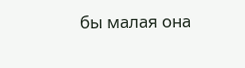бы малая она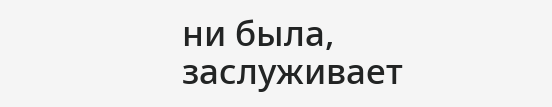ни была, заслуживает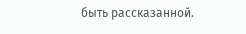быть рассказанной.